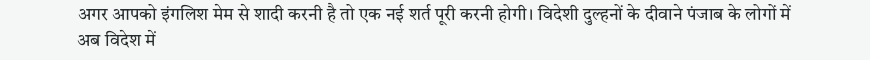अगर आपको इंगलिश मेम से शादी करनी है तो एक नई शर्त पूरी करनी होगी। विदेशी दुल्हनों के दीवाने पंजाब के लोगों में अब विदेश में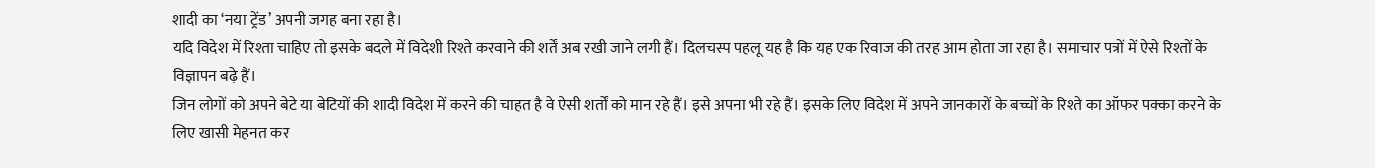शादी का ‘नया ट्रेंड’ अपनी जगह बना रहा है।
यदि विदेश में रिश्ता चाहिए तो इसके बदले में विदेशी रिश्ते करवाने की शर्तें अब रखी जाने लगी हैं। दिलचस्प पहलू यह है कि यह एक रिवाज की तरह आम होता जा रहा है। समाचार पत्रों में ऐसे रिश्तों के विज्ञापन बढ़े हैं।
जिन लोगों को अपने बेटे या बेटियों की शादी विदेश में करने की चाहत है वे ऐसी शर्तों को मान रहे हैं। इसे अपना भी रहे हैं। इसके लिए विदेश में अपने जानकारों के बच्चों के रिश्ते का ऑफर पक्का करने के लिए खासी मेहनत कर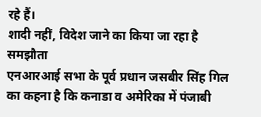रहे हैं।
शादी नहीं, विदेश जाने का किया जा रहा है समझौता
एनआरआई सभा के पूर्व प्रधान जसबीर सिंह गिल का कहना है कि कनाडा व अमेरिका में पंजाबी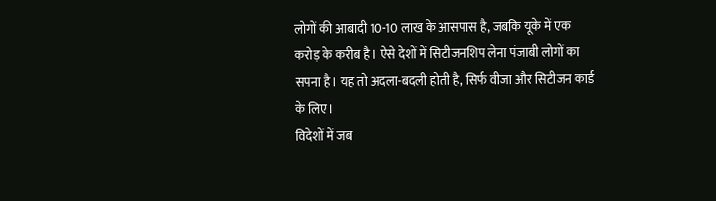लोगों की आबादी 10-10 लाख के आसपास है, जबकि यूके में एक करोड़ के करीब है। ऐसे देशों में सिटीजनशिप लेना पंजाबी लोगों का सपना है। यह तो अदला-बदली होती है, सिर्फ वीजा और सिटीजन कार्ड के लिए।
विदेशों में जब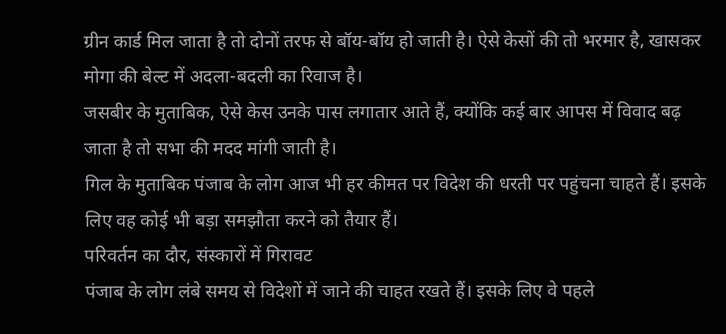ग्रीन कार्ड मिल जाता है तो दोनों तरफ से बॉय-बॉय हो जाती है। ऐसे केसों की तो भरमार है, खासकर मोगा की बेल्ट में अदला-बदली का रिवाज है।
जसबीर के मुताबिक, ऐसे केस उनके पास लगातार आते हैं, क्योंकि कई बार आपस में विवाद बढ़ जाता है तो सभा की मदद मांगी जाती है।
गिल के मुताबिक पंजाब के लोग आज भी हर कीमत पर विदेश की धरती पर पहुंचना चाहते हैं। इसके लिए वह कोई भी बड़ा समझौता करने को तैयार हैं।
परिवर्तन का दौर, संस्कारों में गिरावट
पंजाब के लोग लंबे समय से विदेशों में जाने की चाहत रखते हैं। इसके लिए वे पहले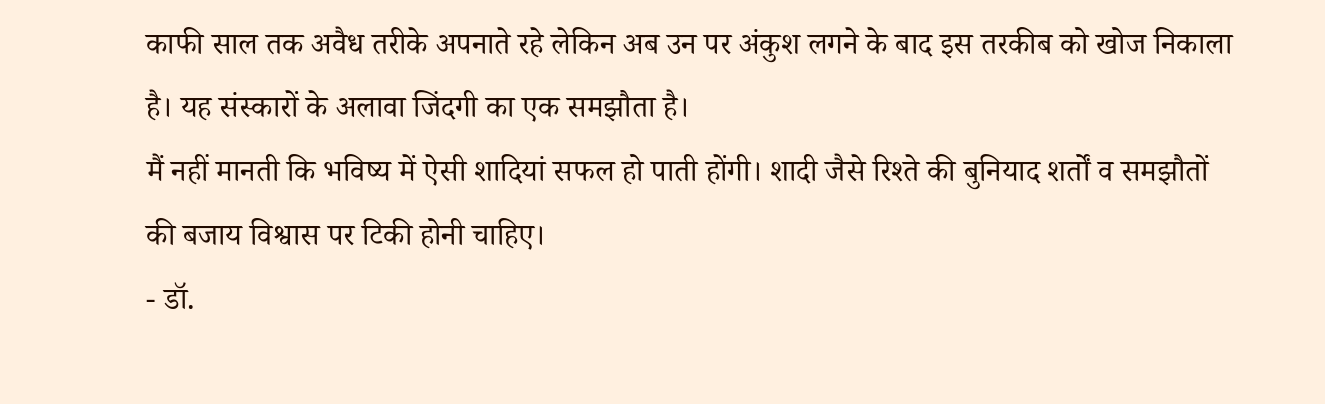काफी साल तक अवैध तरीके अपनाते रहे लेकिन अब उन पर अंकुश लगने के बाद इस तरकीब को खोज निकाला है। यह संस्कारों के अलावा जिंदगी का एक समझौता है।
मैं नहीं मानती कि भविष्य में ऐसी शादियां सफल हो पाती होंगी। शादी जैसे रिश्ते की बुनियाद शर्तों व समझौतों की बजाय विश्वास पर टिकी होनी चाहिए।
- डॉ.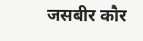जसबीर कौर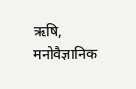ऋषि, मनोवैज्ञानिक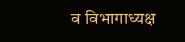व विभागाध्यक्ष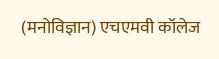(मनोविज्ञान) एचएमवी कॉलेज